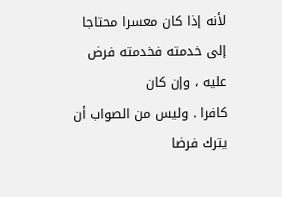لأنه إذا كان معسرا محتاجا إلى خدمته فخدمته فرض عليه ، وإن كان
كافرا . وليس من الصواب أن يترك فرضا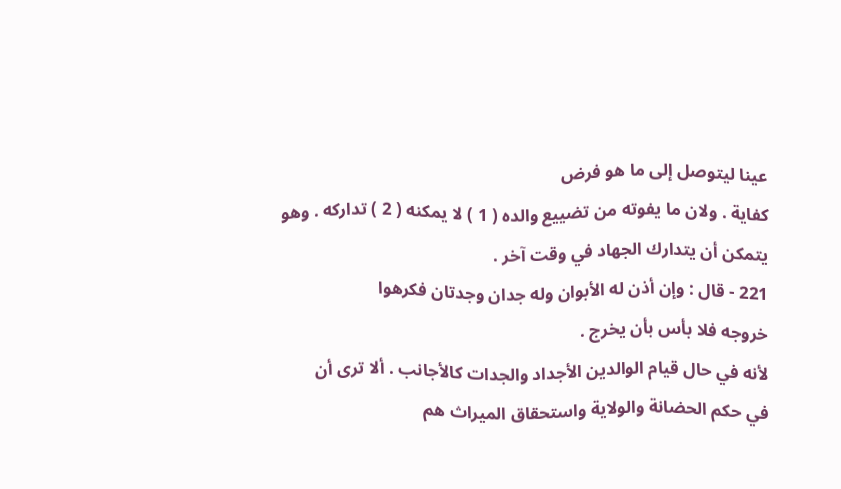عينا ليتوصل إلى ما هو فرض
كفاية . ولان ما يفوته من تضييع والده ( 1 ) لا يمكنه ( 2 ) تداركه . وهو
يتمكن أن يتدارك الجهاد في وقت آخر .
221 - قال : وإن أذن له الأبوان وله جدان وجدتان فكرهوا
خروجه فلا بأس بأن يخرج .
لأنه في حال قيام الوالدين الأجداد والجدات كالأجانب . ألا ترى أن
في حكم الحضانة والولاية واستحقاق الميراث هم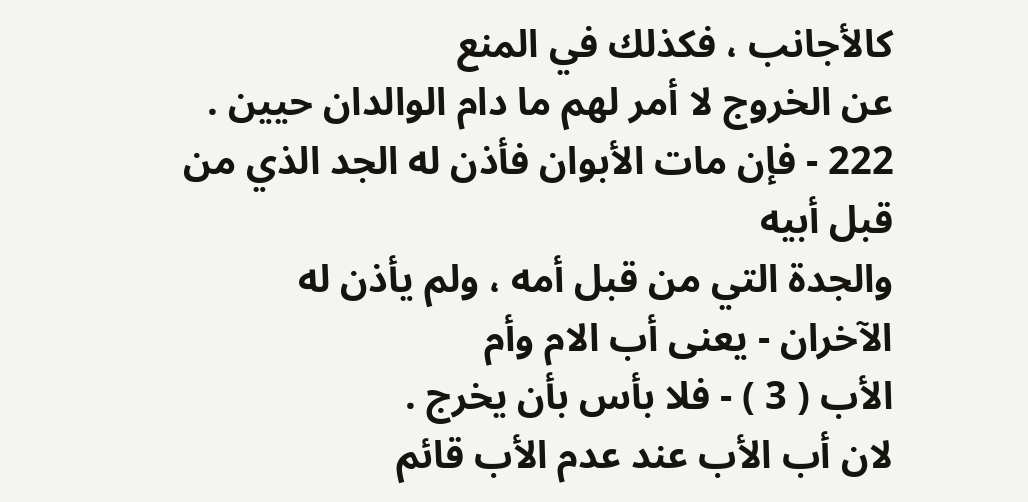كالأجانب ، فكذلك في المنع
عن الخروج لا أمر لهم ما دام الوالدان حيين .
222 - فإن مات الأبوان فأذن له الجد الذي من قبل أبيه
والجدة التي من قبل أمه ، ولم يأذن له الآخران - يعنى أب الام وأم
الأب ( 3 ) - فلا بأس بأن يخرج .
لان أب الأب عند عدم الأب قائم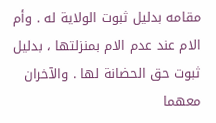مقامه بدليل ثبوت الولاية له . وأم
الام عند عدم الام بمنزلتها ، بدليل ثبوت حق الحضانة لها . والآخران معهما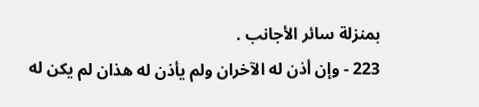بمنزلة سائر الأجانب .
223 - وإن أذن له الآخران ولم يأذن له هذان لم يكن له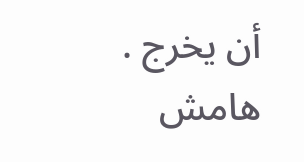أن يخرج .
هامش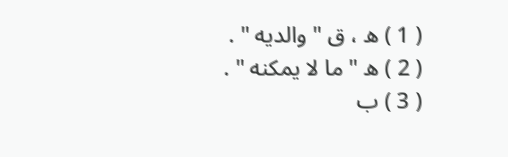( 1 ) ه ، ق " والديه " .
( 2 ) ه " ما لا يمكنه " .
( 3 ) ب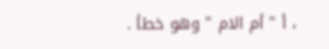، أ " أم الام " وهو خطأ .